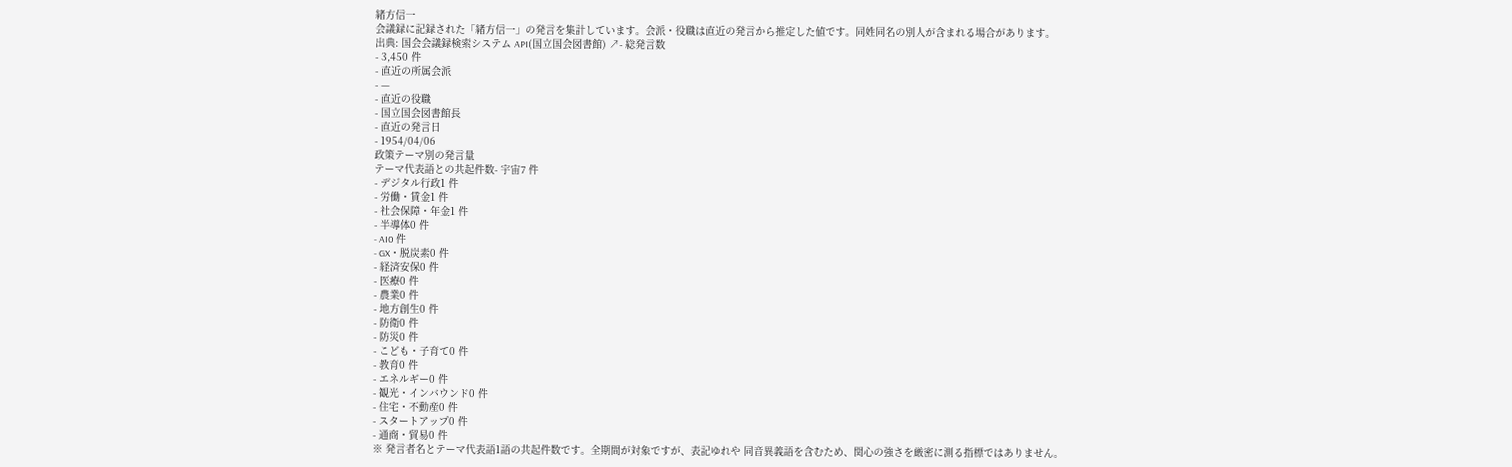緒方信一
会議録に記録された「緒方信一」の発言を集計しています。会派・役職は直近の発言から推定した値です。同姓同名の別人が含まれる場合があります。
出典: 国会会議録検索システム API(国立国会図書館) ↗- 総発言数
- 3,450 件
- 直近の所属会派
- —
- 直近の役職
- 国立国会図書館長
- 直近の発言日
- 1954/04/06
政策テーマ別の発言量
テーマ代表語との共起件数- 宇宙7 件
- デジタル行政1 件
- 労働・賃金1 件
- 社会保障・年金1 件
- 半導体0 件
- AI0 件
- GX・脱炭素0 件
- 経済安保0 件
- 医療0 件
- 農業0 件
- 地方創生0 件
- 防衛0 件
- 防災0 件
- こども・子育て0 件
- 教育0 件
- エネルギー0 件
- 観光・インバウンド0 件
- 住宅・不動産0 件
- スタートアップ0 件
- 通商・貿易0 件
※ 発言者名とテーマ代表語1語の共起件数です。全期間が対象ですが、表記ゆれや 同音異義語を含むため、関心の強さを厳密に測る指標ではありません。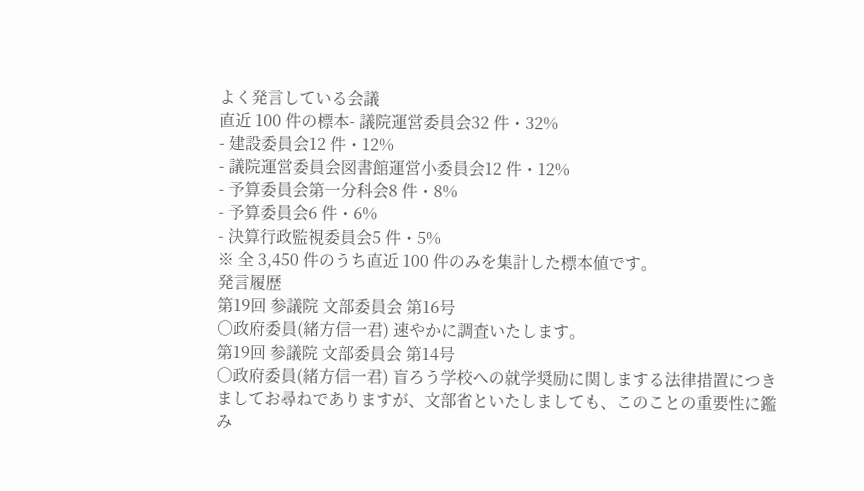よく発言している会議
直近 100 件の標本- 議院運営委員会32 件・32%
- 建設委員会12 件・12%
- 議院運営委員会図書館運営小委員会12 件・12%
- 予算委員会第一分科会8 件・8%
- 予算委員会6 件・6%
- 決算行政監視委員会5 件・5%
※ 全 3,450 件のうち直近 100 件のみを集計した標本値です。
発言履歴
第19回 参議院 文部委員会 第16号
○政府委員(緒方信一君) 速やかに調査いたします。
第19回 参議院 文部委員会 第14号
○政府委員(緒方信一君) 盲ろう学校への就学奨励に関しまする法律措置につきましてお尋ねでありますが、文部省といたしましても、このことの重要性に鑑み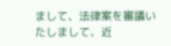まして、法律案を審議いたしまして、近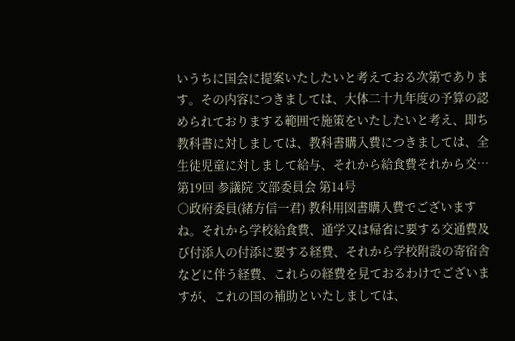いうちに国会に提案いたしたいと考えておる次第であります。その内容につきましては、大体二十九年度の予算の認められておりまする範囲で施策をいたしたいと考え、即ち教科書に対しましては、教科書購入費につきましては、全生徒児童に対しまして給与、それから給食費それから交…
第19回 参議院 文部委員会 第14号
○政府委員(緒方信一君) 教科用図書購入費でございますね。それから学校給食費、通学又は帰省に要する交通費及び付添人の付添に要する経費、それから学校附設の寄宿舎などに伴う経費、これらの経費を見ておるわけでございますが、これの国の補助といたしましては、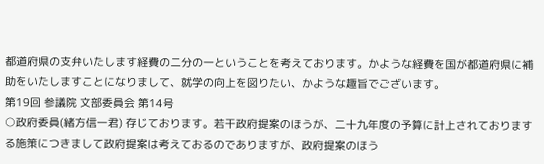都道府県の支弁いたします経費の二分の一ということを考えております。かような経費を国が都道府県に補助をいたしますことになりまして、就学の向上を図りたい、かような趣旨でございます。
第19回 参議院 文部委員会 第14号
○政府委員(緒方信一君) 存じております。若干政府提案のほうが、二十九年度の予算に計上されておりまする施策につきまして政府提案は考えておるのでありますが、政府提案のほう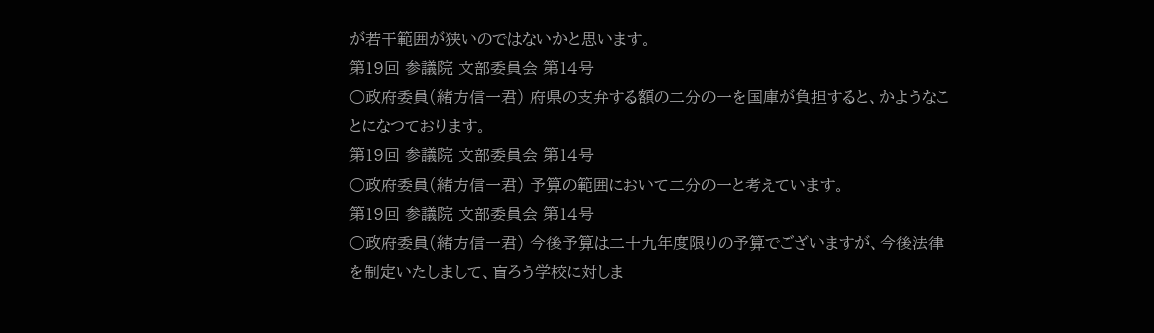が若干範囲が狭いのではないかと思います。
第19回 参議院 文部委員会 第14号
○政府委員(緒方信一君) 府県の支弁する額の二分の一を国庫が負担すると、かようなことになつております。
第19回 参議院 文部委員会 第14号
○政府委員(緒方信一君) 予算の範囲において二分の一と考えています。
第19回 参議院 文部委員会 第14号
○政府委員(緒方信一君) 今後予算は二十九年度限りの予算でございますが、今後法律を制定いたしまして、盲ろう学校に対しま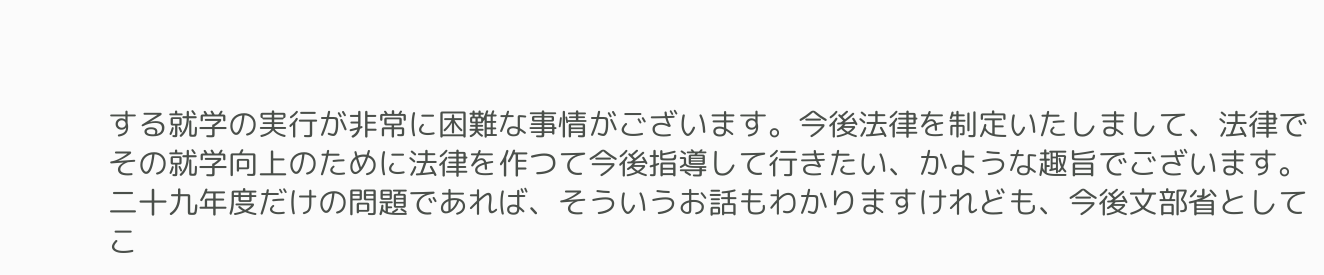する就学の実行が非常に困難な事情がございます。今後法律を制定いたしまして、法律でその就学向上のために法律を作つて今後指導して行きたい、かような趣旨でございます。二十九年度だけの問題であれば、そういうお話もわかりますけれども、今後文部省としてこ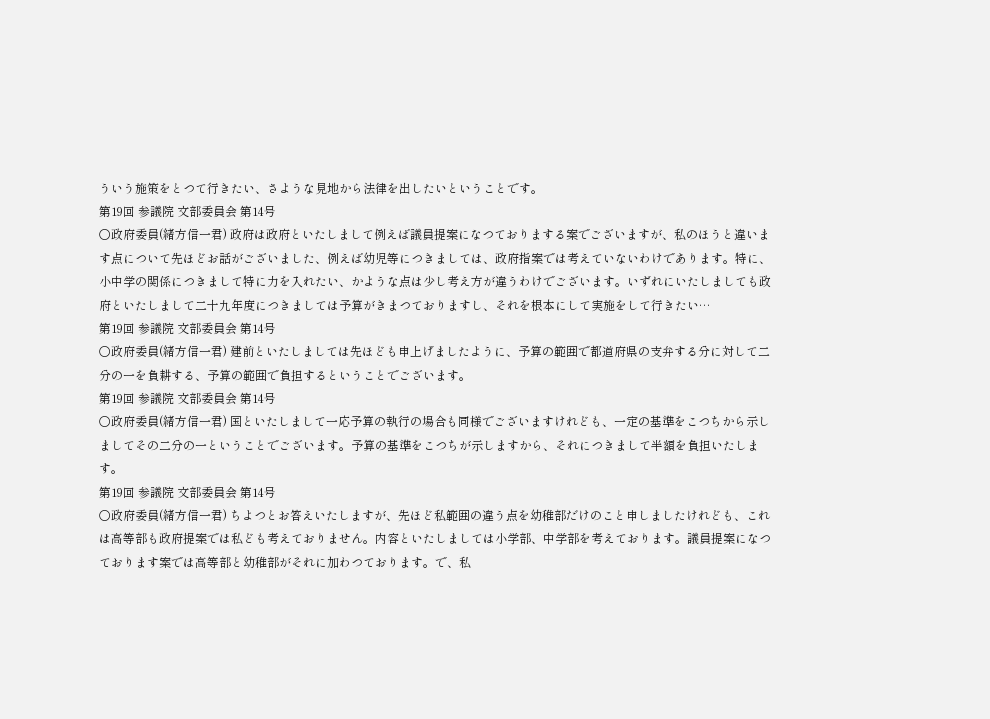ういう施策をとつて行きたい、さような見地から法律を出したいということです。
第19回 参議院 文部委員会 第14号
○政府委員(緒方信一君) 政府は政府といたしまして例えば議員提案になつておりまする案でございますが、私のほうと違います点について先ほどお話がございました、例えば幼児等につきましては、政府指案では考えていないわけであります。特に、小中学の関係につきまして特に力を入れたい、かような点は少し考え方が違うわけでございます。いずれにいたしましても政府といたしまして二十九年度につきましては予算がきまつておりますし、それを根本にして実施をして行きたい…
第19回 参議院 文部委員会 第14号
○政府委員(緒方信一君) 建前といたしましては先ほども申上げましたように、予算の範囲で都道府県の支弁する分に対して二分の一を負耕する、予算の範囲で負担するということでございます。
第19回 参議院 文部委員会 第14号
○政府委員(緒方信一君) 国といたしまして一応予算の執行の場合も同様でございますけれども、一定の基準をこつちから示しましてその二分の一ということでございます。予算の基準をこつちが示しますから、それにつきまして半額を負担いたします。
第19回 参議院 文部委員会 第14号
○政府委員(緒方信一君) ちよつとお答えいたしますが、先ほど私範囲の違う点を幼稚部だけのこと申しましたけれども、これは高等部も政府提案では私ども考えておりません。内容といたしましては小学部、中学部を考えております。議員提案になつております案では高等部と幼稚部がそれに加わつております。で、私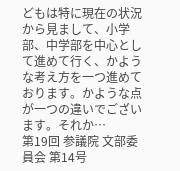どもは特に現在の状況から見まして、小学部、中学部を中心として進めて行く、かような考え方を一つ進めております。かような点が一つの違いでございます。それか…
第19回 参議院 文部委員会 第14号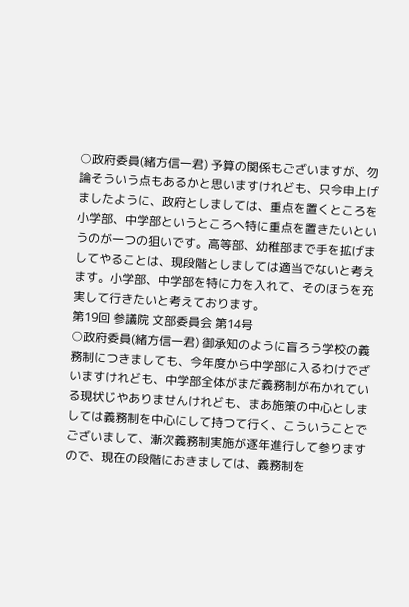○政府委員(緒方信一君) 予算の関係もございますが、勿論そういう点もあるかと思いますけれども、只今申上げましたように、政府としましては、重点を置くところを小学部、中学部というところへ特に重点を置きたいというのが一つの狙いです。高等部、幼稚部まで手を拡げましてやることは、現段階としましては適当でないと考えます。小学部、中学部を特に力を入れて、そのほうを充実して行きたいと考えております。
第19回 参議院 文部委員会 第14号
○政府委員(緒方信一君) 御承知のように盲ろう学校の義務制につきましても、今年度から中学部に入るわけでざいますけれども、中学部全体がまだ義務制が布かれている現状じやありませんけれども、まあ施策の中心としましては義務制を中心にして持つて行く、こういうことでございまして、漸次義務制実施が逐年進行して参りますので、現在の段階におきましては、義務制を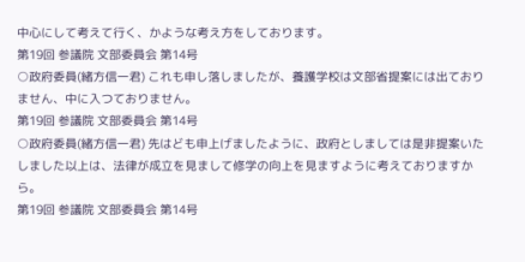中心にして考えて行く、かような考え方をしております。
第19回 参議院 文部委員会 第14号
○政府委員(緒方信一君) これも申し落しましたが、養護学校は文部省提案には出ておりません、中に入つておりません。
第19回 参議院 文部委員会 第14号
○政府委員(緒方信一君) 先はども申上げましたように、政府としましては是非提案いたしました以上は、法律が成立を見まして修学の向上を見ますように考えておりますから。
第19回 参議院 文部委員会 第14号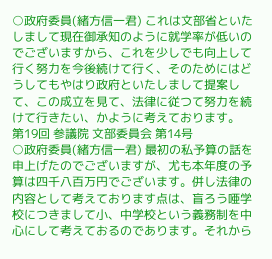○政府委員(緒方信一君) これは文部省といたしまして現在御承知のように就学率が低いのでございますから、これを少しでも向上して行く努力を今後続けて行く、そのためにはどうしてもやはり政府といたしまして提案して、この成立を見て、法律に従つて努力を続けて行きたい、かように考えております。
第19回 参議院 文部委員会 第14号
○政府委員(緒方信一君) 最初の私予算の話を申上げたのでございますが、尤も本年度の予算は四千八百万円でございます。併し法律の内容として考えております点は、盲ろう唖学校につきまして小、中学校という義務制を中心にして考えておるのであります。それから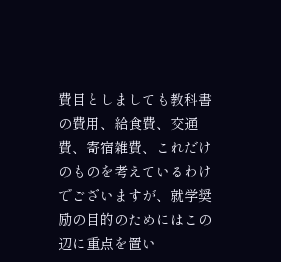費目としましても教科書の費用、給食費、交通費、寄宿雑費、これだけのものを考えているわけでございますが、就学奨励の目的のためにはこの辺に重点を置い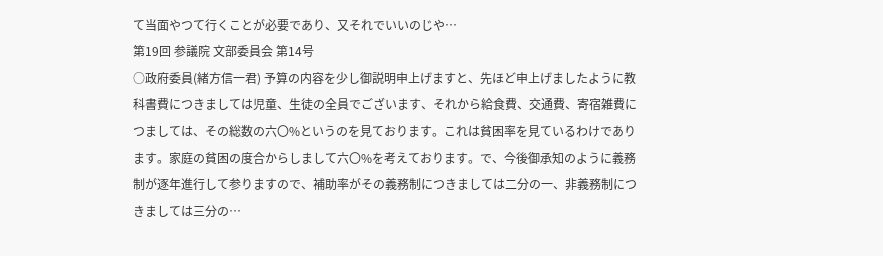て当面やつて行くことが必要であり、又それでいいのじや…
第19回 参議院 文部委員会 第14号
○政府委員(緒方信一君) 予算の内容を少し御説明申上げますと、先ほど申上げましたように教科書費につきましては児童、生徒の全員でございます、それから給食費、交通費、寄宿雑費につましては、その総数の六〇%というのを見ております。これは貧困率を見ているわけであります。家庭の貧困の度合からしまして六〇%を考えております。で、今後御承知のように義務制が逐年進行して参りますので、補助率がその義務制につきましては二分の一、非義務制につきましては三分の…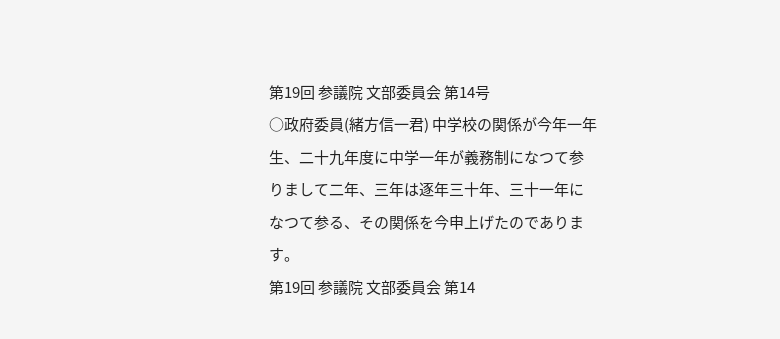第19回 参議院 文部委員会 第14号
○政府委員(緒方信一君) 中学校の関係が今年一年生、二十九年度に中学一年が義務制になつて参りまして二年、三年は逐年三十年、三十一年になつて参る、その関係を今申上げたのであります。
第19回 参議院 文部委員会 第14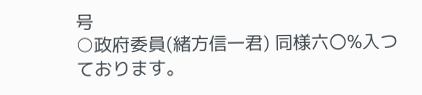号
○政府委員(緒方信一君) 同様六〇%入つております。